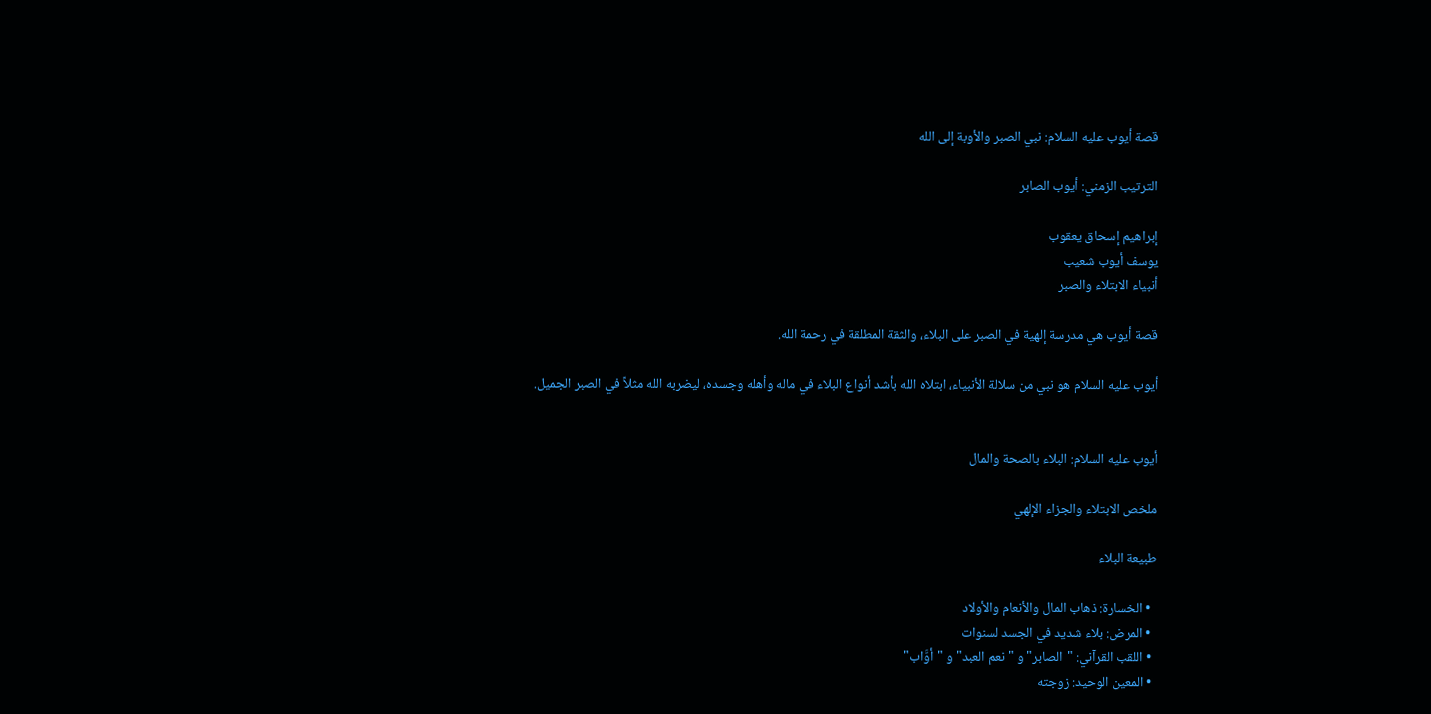قصة أيوب عليه السلام: نبي الصبر والأوبة إلى الله

الترتيب الزمني: أيوب الصابر

إبراهيم إسحاق يعقوب
يوسف أيوب شعيب
أنبياء الابتلاء والصبر

قصة أيوب هي مدرسة إلهية في الصبر على البلاء، والثقة المطلقة في رحمة الله.

أيوب عليه السلام هو نبي من سلالة الأنبياء، ابتلاه الله بأشد أنواع البلاء في ماله وأهله وجسده، ليضربه الله مثلاً في الصبر الجميل.


أيوب عليه السلام: البلاء بالصحة والمال

ملخص الابتلاء والجزاء الإلهي

طبيعة البلاء

  • الخسارة: ذهاب المال والأنعام والأولاد
  • المرض: بلاء شديد في الجسد لسنوات
  • اللقب القرآني: "الصابر" و "نعم العبد" و "أوَّاب"
  • المعين الوحيد: زوجته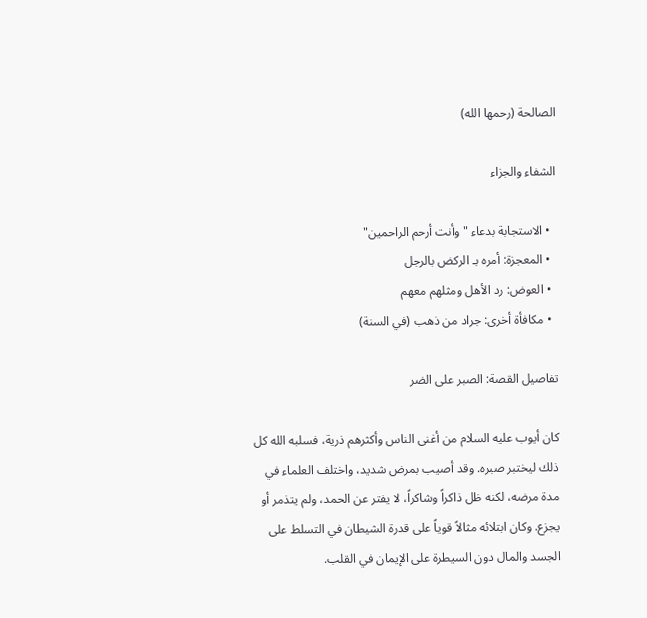الصالحة (رحمها الله)

الشفاء والجزاء

  • الاستجابة بدعاء "وأنت أرحم الراحمين"
  • المعجزة: أمره بـ الركض بالرجل
  • العوض: رد الأهل ومثلهم معهم
  • مكافأة أخرى: جراد من ذهب (في السنة)

تفاصيل القصة: الصبر على الضر

كان أيوب عليه السلام من أغنى الناس وأكثرهم ذرية، فسلبه الله كل ذلك ليختبر صبره. وقد أصيب بمرض شديد، واختلف العلماء في مدة مرضه، لكنه ظل ذاكراً وشاكراً، لا يفتر عن الحمد، ولم يتذمر أو يجزع. وكان ابتلائه مثالاً قوياً على قدرة الشيطان في التسلط على الجسد والمال دون السيطرة على الإيمان في القلب.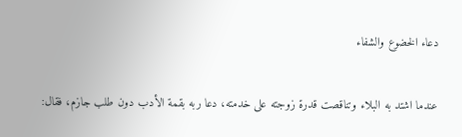دعاء الخضوع والشفاء

عندما اشتد به البلاء وتناقصت قدرة زوجته على خدمته، دعا ربه بقمة الأدب دون طلب جازم، فقال: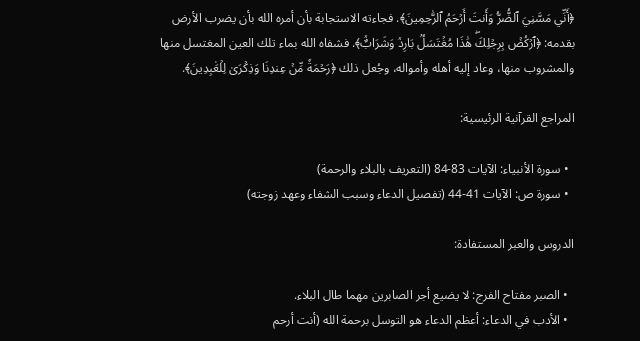﴿أَنِّي مَسَّنِيَ ٱلضُّرُّ وَأَنتَ أَرۡحَمُ ٱلرَّٰحِمِينَ﴾. فجاءته الاستجابة بأن أمره الله بأن يضرب الأرض بقدمه: ﴿ٱرۡكُضۡ بِرِجۡلِكَۖ هَٰذَا مُغۡتَسَلُۢ بَارِدٞ وَشَرَابٌٞ﴾. فشفاه الله بماء تلك العين المغتسل منها والمشروب منها، وعاد إليه أهله وأمواله، وجُعل ذلك ﴿رَحۡمَةٗ مِّنۡ عِندِنَا وَذِكۡرَىٰ لِلۡعَٰبِدِينَ﴾.

المراجع القرآنية الرئيسية:

  • سورة الأنبياء: الآيات 83-84 (التعريف بالبلاء والرحمة)
  • سورة ص: الآيات 41-44 (تفصيل الدعاء وسبب الشفاء وعهد زوجته)

الدروس والعبر المستفادة:

  • الصبر مفتاح الفرج: لا يضيع أجر الصابرين مهما طال البلاء.
  • الأدب في الدعاء: أعظم الدعاء هو التوسل برحمة الله (أنت أرحم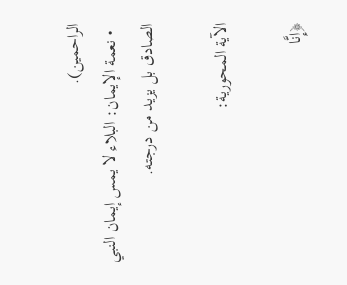الراحمين).
  • نعمة الإيمان: البلاء لا يمس إيمان النبي الصادق بل يزيد من درجته.

الآية المحورية:

﴿إِنَّا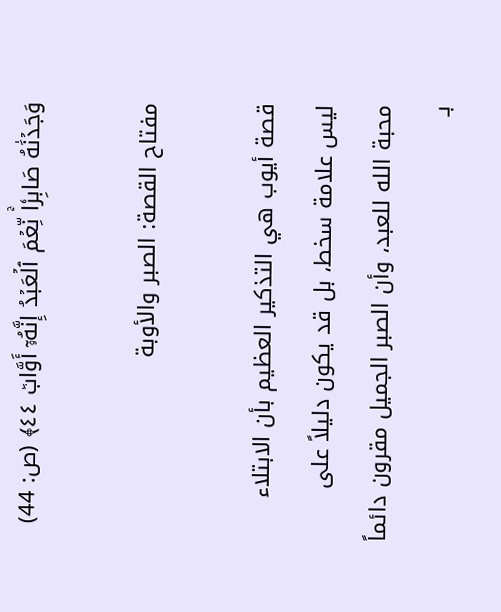وَجَدۡنَٰهُ صَابِرٗاۚ نِّعۡمَ ٱلۡعَبۡدُ إِنَّهُۥٓ أَوَّابٞ ٤٤﴾ (ص: 44)

مفتاح القصة: الصبر والأوبة

قصة أيوب هي التذكير العظيم بأن الابتلاء ليس علامة سخط، بل قد يكون دليلاً على محبة الله للعبد، وأن الصبر الجميل مقرون دائماً بـ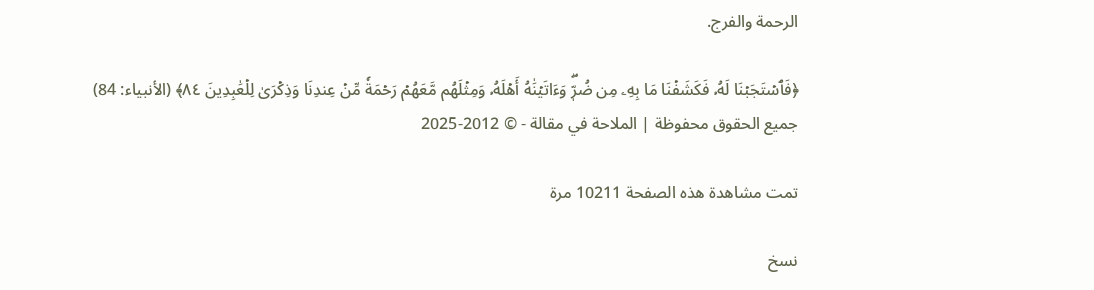الرحمة والفرج.

﴿فَٱسۡتَجَبۡنَا لَهُۥ فَكَشَفۡنَا مَا بِهِۦ مِن ضُرّٖۖ وَءَاتَيۡنَٰهُ أَهۡلَهُۥ وَمِثۡلَهُم مَّعَهُمۡ رَحۡمَةٗ مِّنۡ عِندِنَا وَذِكۡرَىٰ لِلۡعَٰبِدِينَ ٨٤﴾ (الأنبياء: 84)
جميع الحقوق محفوظة | الملاحة في مقالة - © 2012-2025

تمت مشاهدة هذه الصفحة 10211 مرة

نسخ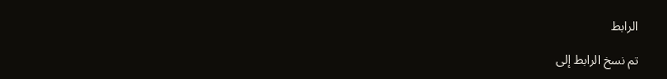الرابط

تم نسخ الرابط إلى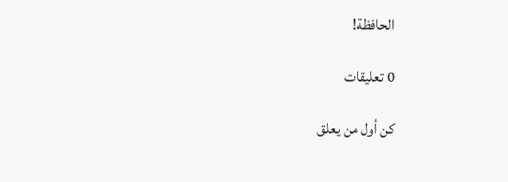الحافظة!

0 تعليقات

كن أول من يعلق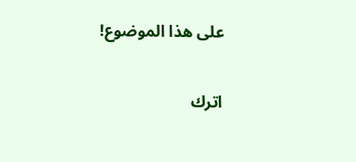على هذا الموضوع!

اترك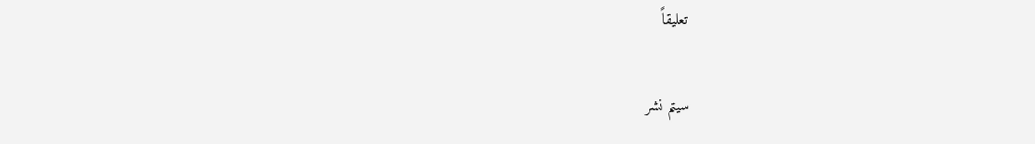تعليقاً

سيتم نشر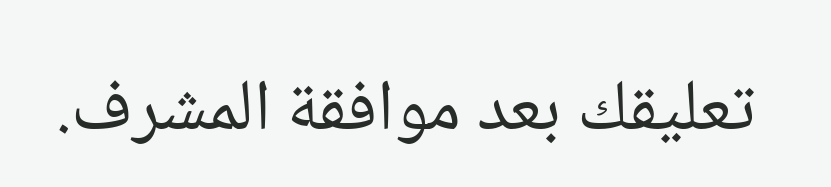تعليقك بعد موافقة المشرف.